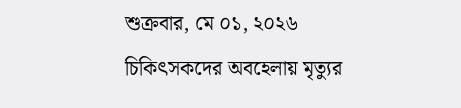শুক্রবার, মে ০১, ২০২৬
চিকিৎসকদের অবহেলায় মৃত্যুর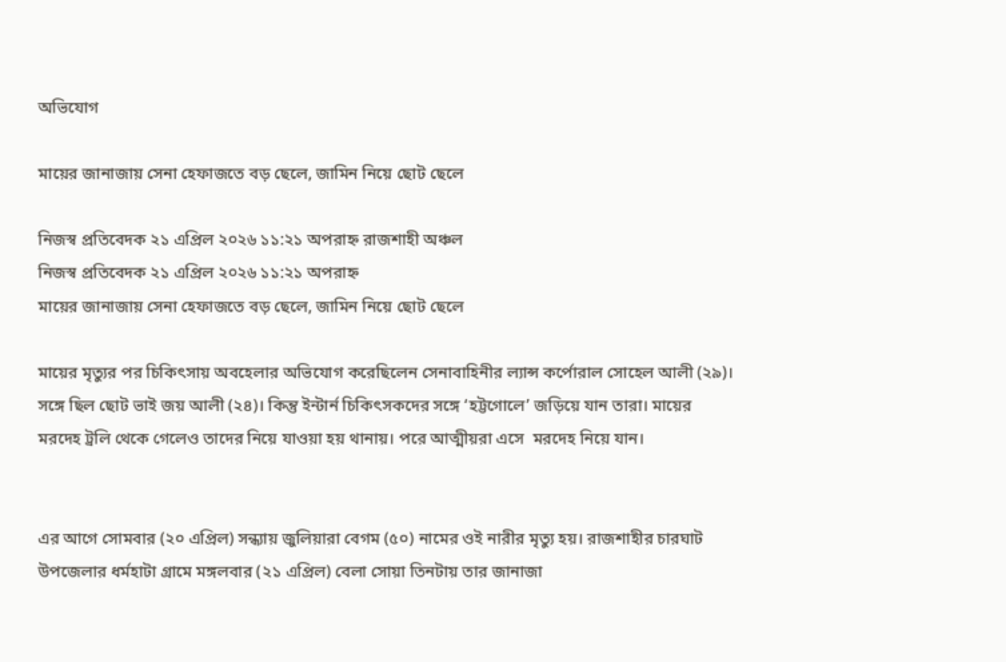অভিযোগ

মায়ের জানাজায় সেনা হেফাজতে বড় ছেলে, জামিন নিয়ে ছোট ছেলে

নিজস্ব প্রতিবেদক ২১ এপ্রিল ২০২৬ ১১:২১ অপরাহ্ন রাজশাহী অঞ্চল
নিজস্ব প্রতিবেদক ২১ এপ্রিল ২০২৬ ১১:২১ অপরাহ্ন
মায়ের জানাজায় সেনা হেফাজতে বড় ছেলে, জামিন নিয়ে ছোট ছেলে

মায়ের মৃত্যুর পর চিকিৎসায় অবহেলার অভিযোগ করেছিলেন সেনাবাহিনীর ল্যান্স কর্পোরাল সোহেল আলী (২৯)। সঙ্গে ছিল ছোট ভাই জয় আলী (২৪)। কিন্তু ইন্টার্ন চিকিৎসকদের সঙ্গে ‘হট্টগোলে’ জড়িয়ে যান তারা। মায়ের মরদেহ ট্রলি থেকে গেলেও তাদের নিয়ে যাওয়া হয় থানায়। পরে আত্মীয়রা এসে  মরদেহ নিয়ে যান।


এর আগে সোমবার (২০ এপ্রিল) সন্ধ্যায় জুলিয়ারা বেগম (৫০) নামের ওই নারীর মৃত্যু হয়। রাজশাহীর চারঘাট উপজেলার ধর্মহাটা গ্রামে মঙ্গলবার (২১ এপ্রিল) বেলা সোয়া তিনটায় তার জানাজা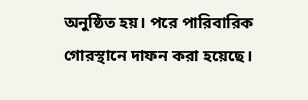অনুষ্ঠিত হয়। পরে পারিবারিক গোরস্থানে দাফন করা হয়েছে।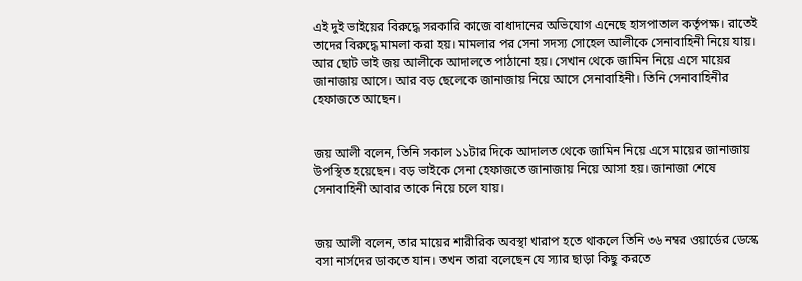এই দুই ভাইয়ের বিরুদ্ধে সরকারি কাজে বাধাদানের অভিযোগ এনেছে হাসপাতাল কর্তৃপক্ষ। রাতেই তাদের বিরুদ্ধে মামলা করা হয়। মামলার পর সেনা সদস্য সোহেল আলীকে সেনাবাহিনী নিয়ে যায়।  আর ছোট ভাই জয় আলীকে আদালতে পাঠানো হয়। সেখান থেকে জামিন নিয়ে এসে মায়ের জানাজায় আসে। আর বড় ছেলেকে জানাজায় নিয়ে আসে সেনাবাহিনী। তিনি সেনাবাহিনীর হেফাজতে আছেন।


জয় আলী বলেন, তিনি সকাল ১১টার দিকে আদালত থেকে জামিন নিয়ে এসে মায়ের জানাজায় উপস্থিত হয়েছেন। বড় ভাইকে সেনা হেফাজতে জানাজায় নিয়ে আসা হয়। জানাজা শেষে সেনাবাহিনী আবার তাকে নিয়ে চলে যায়।


জয় আলী বলেন, তার মায়ের শারীরিক অবস্থা খারাপ হতে থাকলে তিনি ৩৬ নম্বর ওয়ার্ডের ডেস্কে বসা নার্সদের ডাকতে যান। তখন তারা বলেছেন যে স্যার ছাড়া কিছু করতে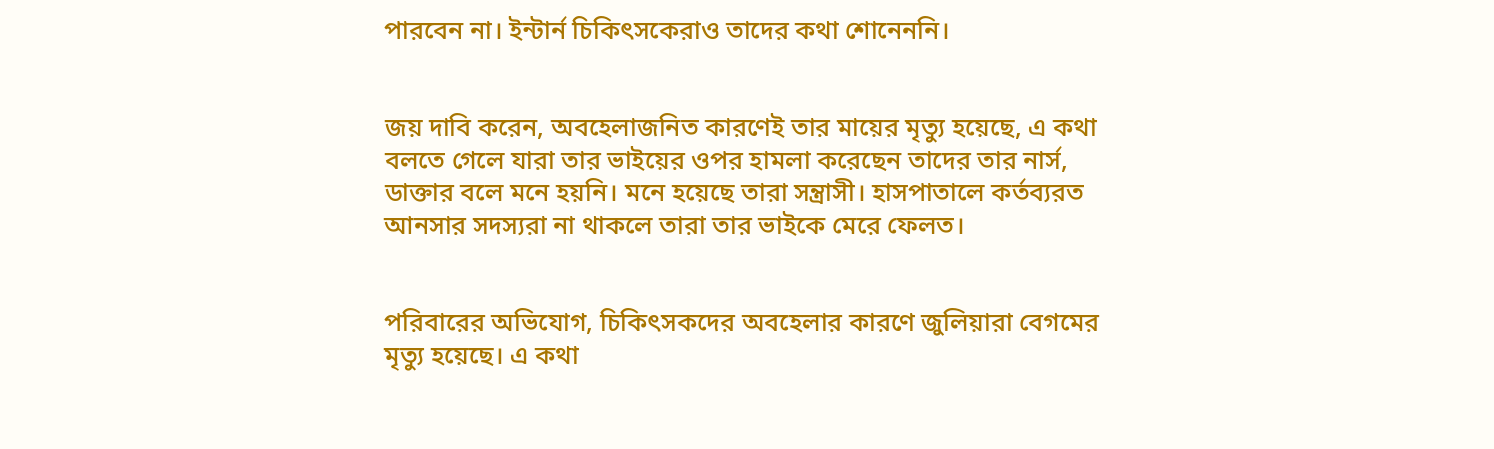পারবেন না। ইন্টার্ন চিকিৎসকেরাও তাদের কথা শোনেননি।


জয় দাবি করেন, অবহেলাজনিত কারণেই তার মায়ের মৃত্যু হয়েছে, এ কথা বলতে গেলে যারা তার ভাইয়ের ওপর হামলা করেছেন তাদের তার নার্স, ডাক্তার বলে মনে হয়নি। মনে হয়েছে তারা সন্ত্রাসী। হাসপাতালে কর্তব্যরত আনসার সদস্যরা না থাকলে তারা তার ভাইকে মেরে ফেলত।


পরিবারের অভিযোগ, চিকিৎসকদের অবহেলার কারণে জুলিয়ারা বেগমের মৃত্যু হয়েছে। এ কথা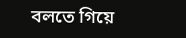বলতে গিয়ে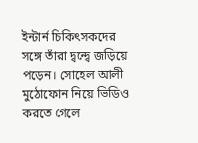ইন্টার্ন চিকিৎসকদের সঙ্গে তাঁরা দ্বন্দ্বে জড়িয়ে পড়েন। সোহেল আলী মুঠোফোন নিয়ে ভিডিও করতে গেলে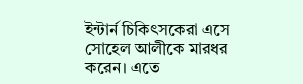ইন্টার্ন চিকিৎসকেরা এসে সোহেল আলীকে মারধর করেন। এতে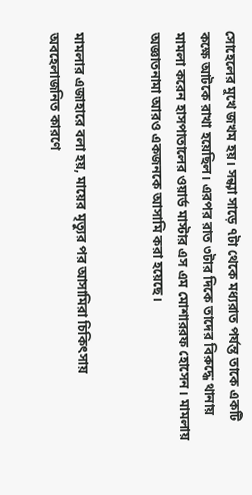সোহেলের মুখে জখম হয়। সন্ধ্যা সাড়ে ৭টা থেকে মধ্যরাত পর্যন্ত তাকে একটি কক্ষে আটকে রাখা হয়েছিল। এরপর রাত ৩টার দিকে তাদের বিরুদ্ধে থানায় মামলা করেন হাসপাতালের ওয়ার্ড মাস্টার এস এম মোশাররফ হোসেন। মামলায় অজ্ঞাতনামা আরও একজনকে আসামি করা হয়েছে।


মামলার এজাহারে বলা হয়, মায়ের মৃত্যুর পর আসামিরা চিকিৎসায় অবহেলাজনিত কারণে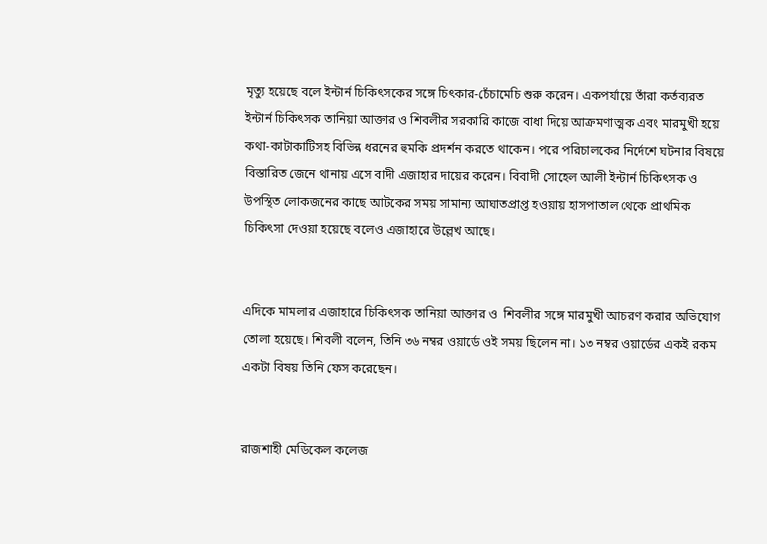মৃত্যু হয়েছে বলে ইন্টার্ন চিকিৎসকের সঙ্গে চিৎকার-চেঁচামেচি শুরু করেন। একপর্যায়ে তাঁরা কর্তব্যরত ইন্টার্ন চিকিৎসক তানিয়া আক্তার ও শিবলীর সরকারি কাজে বাধা দিয়ে আক্রমণাত্মক এবং মারমুখী হয়ে কথা-কাটাকাটিসহ বিভিন্ন ধরনের হুমকি প্রদর্শন করতে থাকেন। পরে পরিচালকের নির্দেশে ঘটনার বিষয়ে বিস্তারিত জেনে থানায় এসে বাদী এজাহার দায়ের করেন। বিবাদী সোহেল আলী ইন্টার্ন চিকিৎসক ও উপস্থিত লোকজনের কাছে আটকের সময় সামান্য আঘাতপ্রাপ্ত হওয়ায় হাসপাতাল থেকে প্রাথমিক চিকিৎসা দেওয়া হয়েছে বলেও এজাহারে উল্লেখ আছে।


এদিকে মামলার এজাহারে চিকিৎসক তানিয়া আক্তার ও  শিবলীর সঙ্গে মারমুখী আচরণ করার অভিযোগ তোলা হয়েছে। শিবলী বলেন, তিনি ৩৬ নম্বর ওয়ার্ডে ওই সময় ছিলেন না। ১৩ নম্বর ওয়ার্ডের একই রকম একটা বিষয় তিনি ফেস করেছেন।


রাজশাহী মেডিকেল কলেজ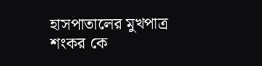হাসপাতালের মুখপাত্র শংকর কে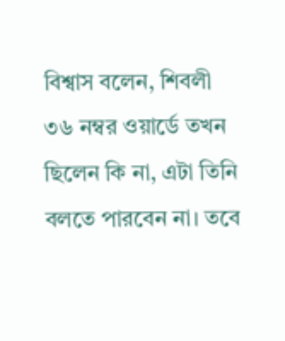বিশ্বাস বলেন, শিবলী ৩৬ নম্বর ওয়ার্ডে তখন ছিলেন কি না, এটা তিনি বলতে পারবেন না। তবে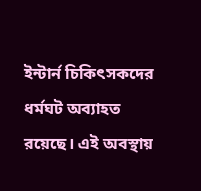ইন্টার্ন চিকিৎসকদের ধর্মঘট অব্যাহত রয়েছে। এই অবস্থায়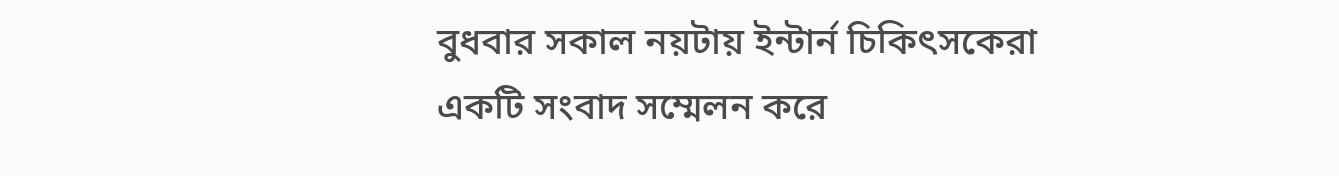বুধবার সকাল নয়টায় ইন্টার্ন চিকিৎসকেরা একটি সংবাদ সম্মেলন করে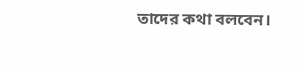তাদের কথা বলবেন।